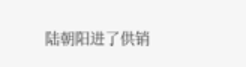陆朝阳进了供销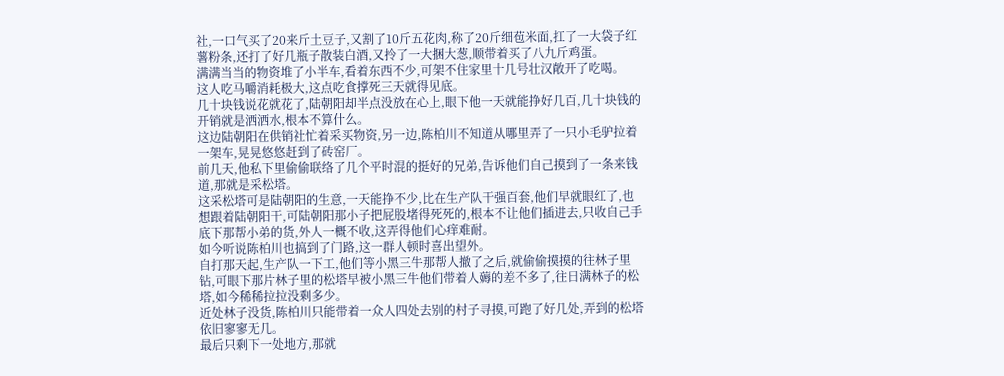社,一口气买了20来斤土豆子,又割了10斤五花肉,称了20斤细苞米面,扛了一大袋子红薯粉条,还打了好几瓶子散装白酒,又拎了一大捆大葱,顺带着买了八九斤鸡蛋。
满满当当的物资堆了小半车,看着东西不少,可架不住家里十几号壮汉敞开了吃喝。
这人吃马嚼消耗极大,这点吃食撑死三天就得见底。
几十块钱说花就花了,陆朝阳却半点没放在心上,眼下他一天就能挣好几百,几十块钱的开销就是洒洒水,根本不算什么。
这边陆朝阳在供销社忙着采买物资,另一边,陈柏川不知道从哪里弄了一只小毛驴拉着一架车,晃晃悠悠赶到了砖窑厂。
前几天,他私下里偷偷联络了几个平时混的挺好的兄弟,告诉他们自己摸到了一条来钱道,那就是采松塔。
这采松塔可是陆朝阳的生意,一天能挣不少,比在生产队干强百套,他们早就眼红了,也想跟着陆朝阳干,可陆朝阳那小子把屁股堵得死死的,根本不让他们插进去,只收自己手底下那帮小弟的货,外人一概不收,这弄得他们心痒难耐。
如今听说陈柏川也搞到了门路,这一群人顿时喜出望外。
自打那天起,生产队一下工,他们等小黑三牛那帮人撤了之后,就偷偷摸摸的往林子里钻,可眼下那片林子里的松塔早被小黑三牛他们带着人薅的差不多了,往日满林子的松塔,如今稀稀拉拉没剩多少。
近处林子没货,陈柏川只能带着一众人四处去别的村子寻摸,可跑了好几处,弄到的松塔依旧寥寥无几。
最后只剩下一处地方,那就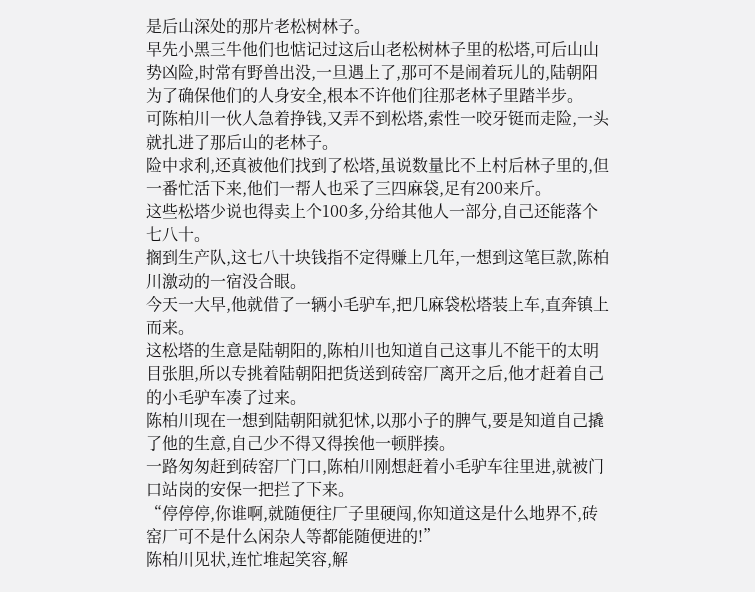是后山深处的那片老松树林子。
早先小黑三牛他们也惦记过这后山老松树林子里的松塔,可后山山势凶险,时常有野兽出没,一旦遇上了,那可不是闹着玩儿的,陆朝阳为了确保他们的人身安全,根本不许他们往那老林子里踏半步。
可陈柏川一伙人急着挣钱,又弄不到松塔,索性一咬牙铤而走险,一头就扎进了那后山的老林子。
险中求利,还真被他们找到了松塔,虽说数量比不上村后林子里的,但一番忙活下来,他们一帮人也采了三四麻袋,足有200来斤。
这些松塔少说也得卖上个100多,分给其他人一部分,自己还能落个七八十。
搁到生产队,这七八十块钱指不定得赚上几年,一想到这笔巨款,陈柏川激动的一宿没合眼。
今天一大早,他就借了一辆小毛驴车,把几麻袋松塔装上车,直奔镇上而来。
这松塔的生意是陆朝阳的,陈柏川也知道自己这事儿不能干的太明目张胆,所以专挑着陆朝阳把货送到砖窑厂离开之后,他才赶着自己的小毛驴车凑了过来。
陈柏川现在一想到陆朝阳就犯怵,以那小子的脾气,要是知道自己撬了他的生意,自己少不得又得挨他一顿胖揍。
一路匆匆赶到砖窑厂门口,陈柏川刚想赶着小毛驴车往里进,就被门口站岗的安保一把拦了下来。
“停停停,你谁啊,就随便往厂子里硬闯,你知道这是什么地界不,砖窑厂可不是什么闲杂人等都能随便进的!”
陈柏川见状,连忙堆起笑容,解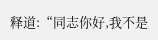释道:“同志你好,我不是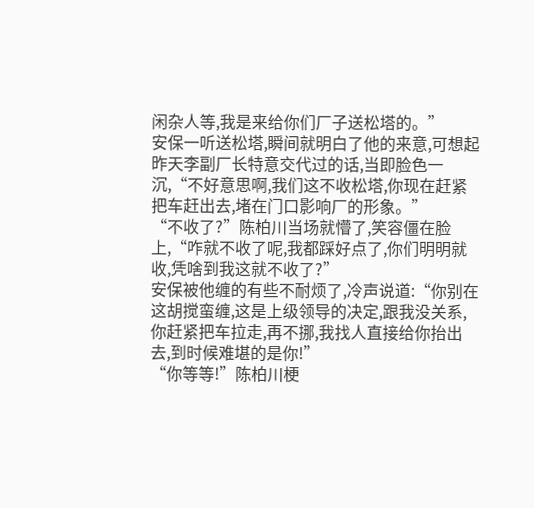闲杂人等,我是来给你们厂子送松塔的。”
安保一听送松塔,瞬间就明白了他的来意,可想起昨天李副厂长特意交代过的话,当即脸色一沉,“不好意思啊,我们这不收松塔,你现在赶紧把车赶出去,堵在门口影响厂的形象。”
“不收了?”陈柏川当场就懵了,笑容僵在脸上,“咋就不收了呢,我都踩好点了,你们明明就收,凭啥到我这就不收了?”
安保被他缠的有些不耐烦了,冷声说道:“你别在这胡搅蛮缠,这是上级领导的决定,跟我没关系,你赶紧把车拉走,再不挪,我找人直接给你抬出去,到时候难堪的是你!”
“你等等!”陈柏川梗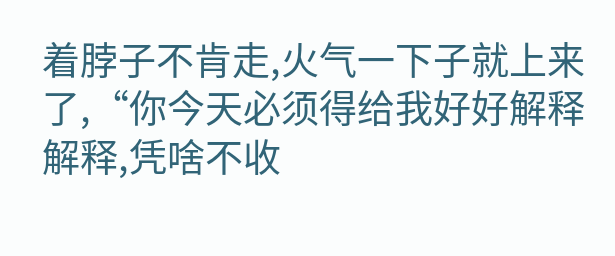着脖子不肯走,火气一下子就上来了,“你今天必须得给我好好解释解释,凭啥不收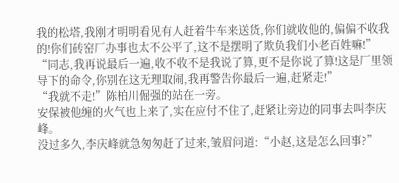我的松塔,我刚才明明看见有人赶着牛车来送货,你们就收他的,偏偏不收我的!你们砖窑厂办事也太不公平了,这不是摆明了欺负我们小老百姓嘛!”
“同志,我再说最后一遍,收不收不是我说了算,更不是你说了算!这是厂里领导下的命令,你别在这无理取闹,我再警告你最后一遍,赶紧走!”
“我就不走!”陈柏川倔强的站在一旁。
安保被他缠的火气也上来了,实在应付不住了,赶紧让旁边的同事去叫李庆峰。
没过多久,李庆峰就急匆匆赶了过来,皱眉问道:“小赵,这是怎么回事?”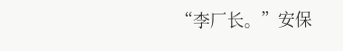“李厂长。”安保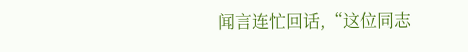闻言连忙回话,“这位同志